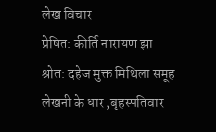लेख विचार
प्रेषित: कीर्ति नारायण झा
श्रोत: दहेज मुक्त मिथिला समूह
लेखनी के धार ,बृहस्पतिवार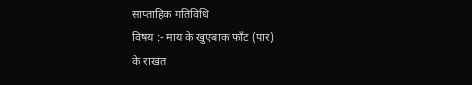साप्ताहिक गतिविधि
विषय :- माय के खुएबाक फाँट (पार)
के राखत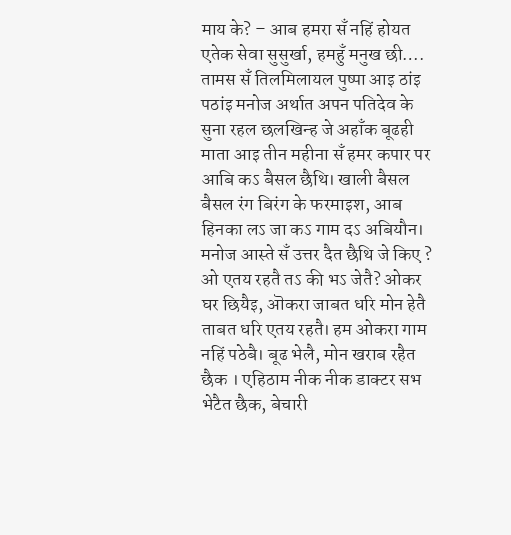माय के? – आब हमरा सँ नहिं होयत एतेक सेवा सुसुर्खा, हमहुँ मनुख छी…. तामस सँ तिलमिलायल पुष्पा आइ ठांइ पठांइ मनोज अर्थात अपन पतिदेव के सुना रहल छलखिन्ह जे अहाँक बूढही माता आइ तीन महीना सँ हमर कपार पर आबि कऽ बैसल छैथि। खाली बैसल बैसल रंग बिरंग के फरमाइश, आब हिनका लऽ जा कऽ गाम दऽ अबियौन। मनोज आस्ते सँ उत्तर दैत छैथि जे किए ? ओ एतय रहतै तऽ की भऽ जेतै? ओकर घर छियैइ, ऒकरा जाबत धरि मोन हेतै ताबत धरि एतय रहतै। हम ओकरा गाम नहिं पठेबै। बूढ भेलै, मोन खराब रहैत छैक । एहिठाम नीक नीक डाक्टर सभ भेटैत छैक, बेचारी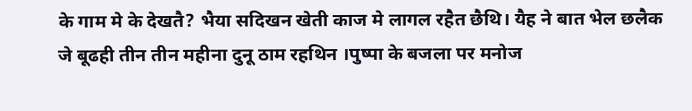के गाम मे के देखतै? भैया सदिखन खेती काज मे लागल रहैत छैथि। यैह ने बात भेल छलैक जे बूढही तीन तीन महीना दुनू ठाम रहथिन ।पुष्पा के बजला पर मनोज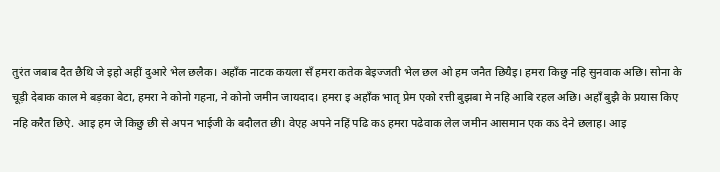तुरंत जबाब दैत छैथि जे इहो अहीं दुआरे भेल छलैक। अहाँक नाटक कयला सँ हमरा कतेक बेइज्जती भेल छल ओ हम जनैत छियैइ। हमरा किछु नहि सुनवाक अछि। सोना के चूड़ी देबाक काल मे बड़का बेटा, हमरा ने कोनो गहना, ने कोनो जमीन जायदाद। हमरा इ अहाँक भातृ प्रेम एको रत्ती बुझबा मे नहि आबि रहल अछि। अहाँ बुझै के प्रयास किए नहि करैत छिऐ. आइ हम जे किछु छी से अपन भाईजी के बदौलत छी। वेएह अपने नहिं पढि कऽ हमरा पढेवाक लेल जमीन आसमान एक कऽ देने छलाह। आइ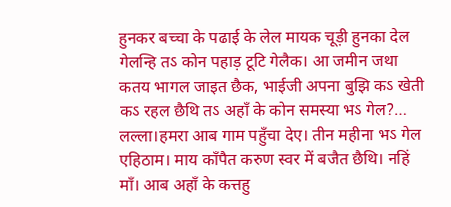हुनकर बच्चा के पढाई के लेल मायक चूड़ी हुनका देल गेलन्हि तऽ कोन पहाड़ टूटि गेलैक। आ जमीन जथा कतय भागल जाइत छैक, भाईजी अपना बुझि कऽ खेती कऽ रहल छैथि तऽ अहाँ के कोन समस्या भऽ गेल?… लल्ला।हमरा आब गाम पहुँचा देए। तीन महीना भऽ गेल एहिठाम। माय काँपैत करुण स्वर में बजैत छैथि। नहिं माँ। आब अहाँ के कत्तहु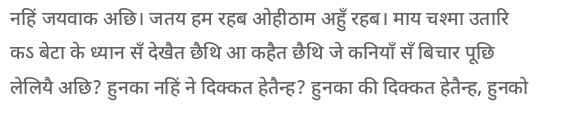नहिं जयवाक अछि। जतय हम रहब ओहीठाम अहुँ रहब। माय चश्मा उतारि कऽ बेटा के ध्यान सँ देखैत छैथि आ कहैत छैथि जे कनियाँ सँ बिचार पूछि लेलियै अछि? हुनका नहिं ने दिक्कत हेतैन्ह? हुनका की दिक्कत हेतैन्ह, हुनको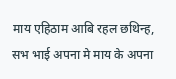माय एहिठाम आबि रहल छथिन्ह, सभ भाई अपना मे माय के अपना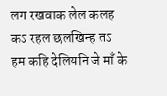लग रखवाक लेल कलह कऽ रहल छलखिन्ह तऽ हम कहि देलियनि जे माँ के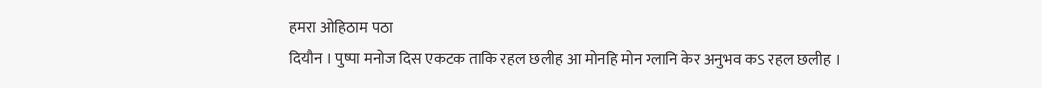हमरा ओहिठाम पठा
दियौन । पुष्पा मनोज दिस एकटक ताकि रहल छलीह आ मोनहि मोन ग्लानि केर अनुभव कऽ रहल छलीह ।